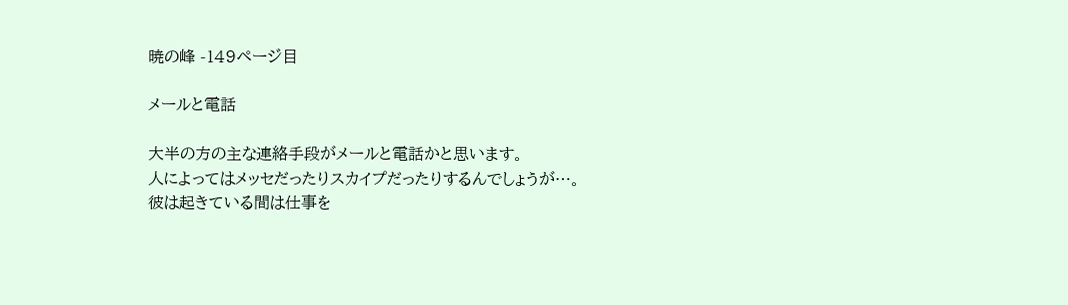暁の峰 -149ページ目

メールと電話

大半の方の主な連絡手段がメールと電話かと思います。
人によってはメッセだったりスカイプだったりするんでしょうが…。
彼は起きている間は仕事を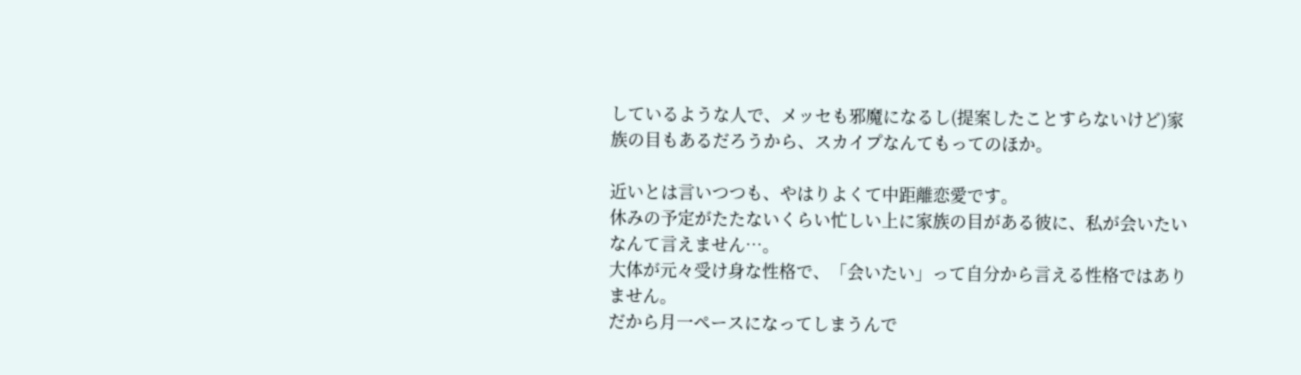しているような人で、メッセも邪魔になるし(提案したことすらないけど)家族の目もあるだろうから、スカイプなんてもってのほか。

近いとは言いつつも、やはりよくて中距離恋愛です。
休みの予定がたたないくらい忙しい上に家族の目がある彼に、私が会いたいなんて言えません…。
大体が元々受け身な性格で、「会いたい」って自分から言える性格ではありません。
だから月一ペースになってしまうんで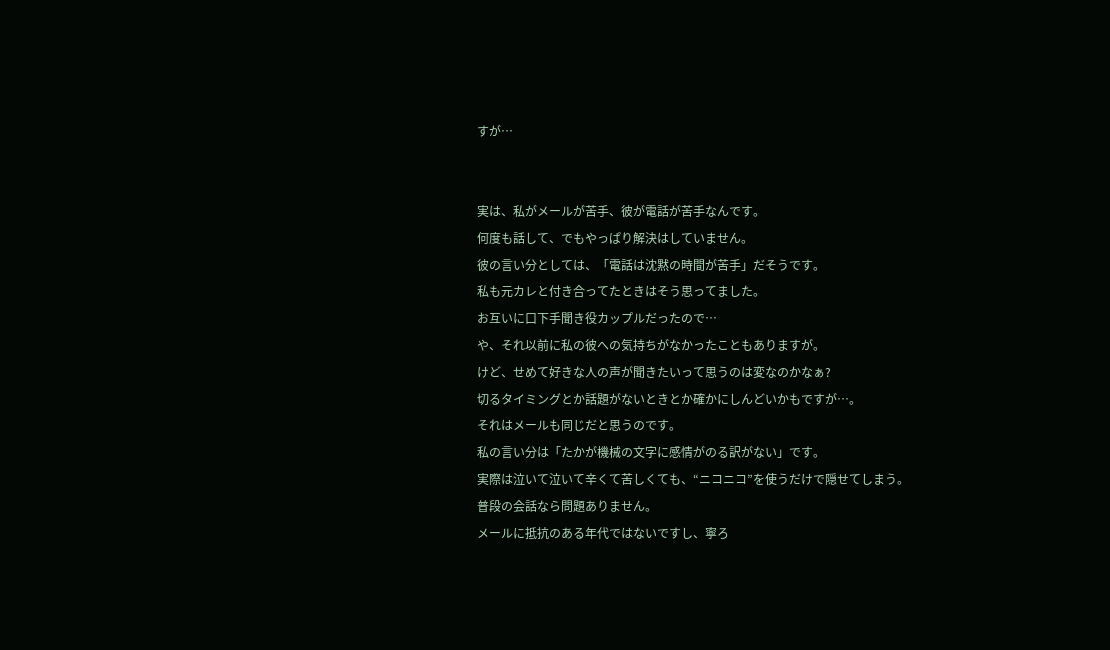すが…


実は、私がメールが苦手、彼が電話が苦手なんです。
何度も話して、でもやっぱり解決はしていません。
彼の言い分としては、「電話は沈黙の時間が苦手」だそうです。
私も元カレと付き合ってたときはそう思ってました。
お互いに口下手聞き役カップルだったので…
や、それ以前に私の彼への気持ちがなかったこともありますが。
けど、せめて好きな人の声が聞きたいって思うのは変なのかなぁ?
切るタイミングとか話題がないときとか確かにしんどいかもですが…。
それはメールも同じだと思うのです。
私の言い分は「たかが機械の文字に感情がのる訳がない」です。
実際は泣いて泣いて辛くて苦しくても、“ニコニコ”を使うだけで隠せてしまう。
普段の会話なら問題ありません。
メールに抵抗のある年代ではないですし、寧ろ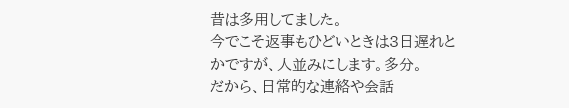昔は多用してました。
今でこそ返事もひどいときは3日遅れとかですが、人並みにします。多分。
だから、日常的な連絡や会話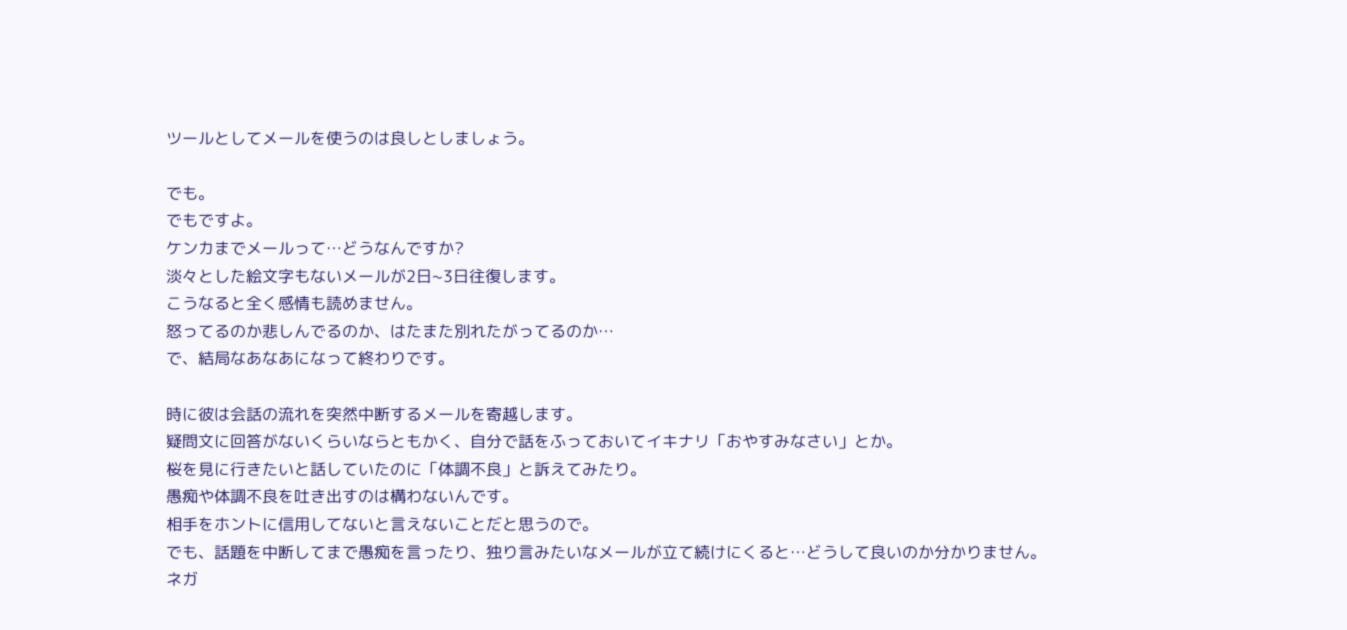ツールとしてメールを使うのは良しとしましょう。

でも。
でもですよ。
ケンカまでメールって…どうなんですか?
淡々とした絵文字もないメールが2日~3日往復します。
こうなると全く感情も読めません。
怒ってるのか悲しんでるのか、はたまた別れたがってるのか…
で、結局なあなあになって終わりです。

時に彼は会話の流れを突然中断するメールを寄越します。
疑問文に回答がないくらいならともかく、自分で話をふっておいてイキナリ「おやすみなさい」とか。
桜を見に行きたいと話していたのに「体調不良」と訴えてみたり。
愚痴や体調不良を吐き出すのは構わないんです。
相手をホントに信用してないと言えないことだと思うので。
でも、話題を中断してまで愚痴を言ったり、独り言みたいなメールが立て続けにくると…どうして良いのか分かりません。
ネガ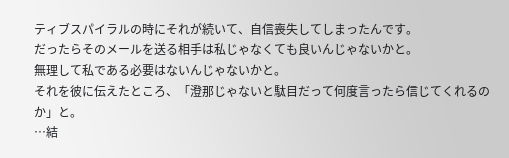ティブスパイラルの時にそれが続いて、自信喪失してしまったんです。
だったらそのメールを送る相手は私じゃなくても良いんじゃないかと。
無理して私である必要はないんじゃないかと。
それを彼に伝えたところ、「澄那じゃないと駄目だって何度言ったら信じてくれるのか」と。
…結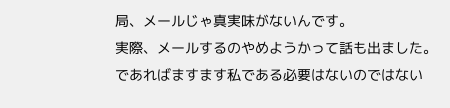局、メールじゃ真実味がないんです。
実際、メールするのやめようかって話も出ました。
であればますます私である必要はないのではない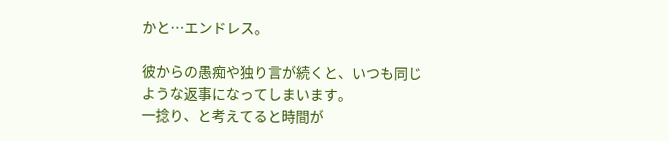かと…エンドレス。

彼からの愚痴や独り言が続くと、いつも同じような返事になってしまいます。
一捻り、と考えてると時間が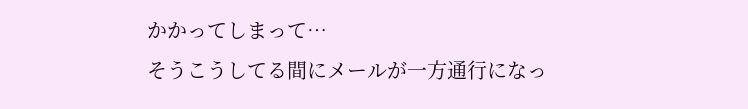かかってしまって…
そうこうしてる間にメールが一方通行になっ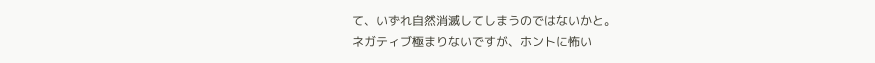て、いずれ自然消滅してしまうのではないかと。
ネガティブ極まりないですが、ホントに怖い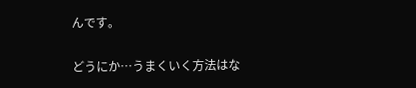んです。

どうにか…うまくいく方法はな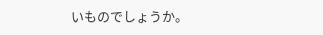いものでしょうか。